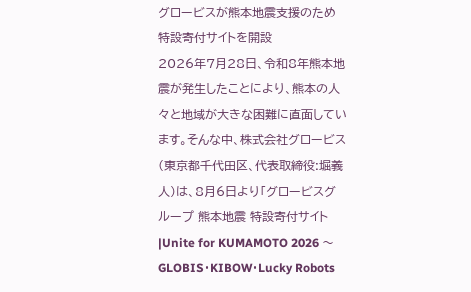グロービスが熊本地震支援のため特設寄付サイトを開設
2026年7月28日、令和8年熊本地震が発生したことにより、熊本の人々と地域が大きな困難に直面しています。そんな中、株式会社グロービス(東京都千代田区、代表取締役:堀義人)は、8月6日より「グロービスグループ 熊本地震 特設寄付サイト|Unite for KUMAMOTO 2026 〜GLOBIS・KIBOW・Lucky Robots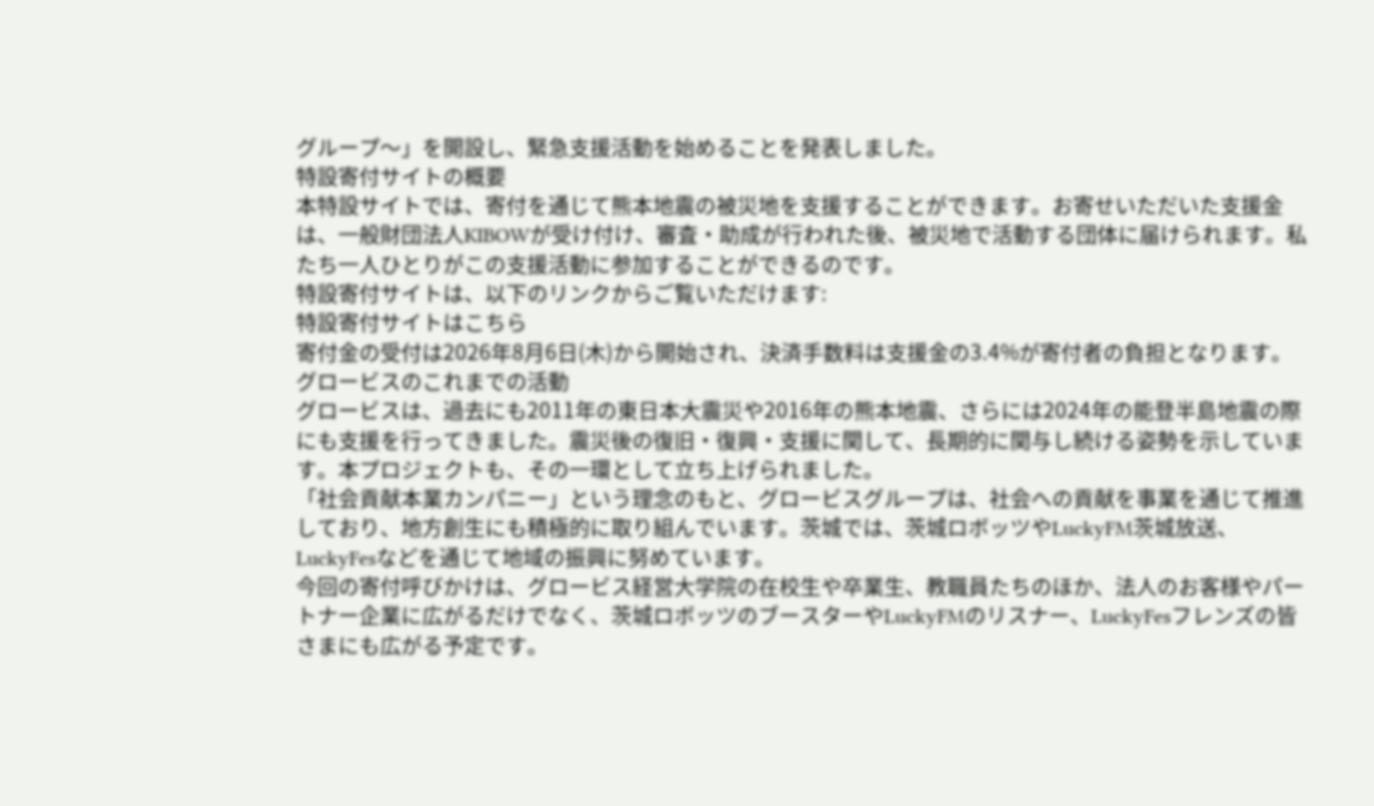グループ〜」を開設し、緊急支援活動を始めることを発表しました。
特設寄付サイトの概要
本特設サイトでは、寄付を通じて熊本地震の被災地を支援することができます。お寄せいただいた支援金は、一般財団法人KIBOWが受け付け、審査・助成が行われた後、被災地で活動する団体に届けられます。私たち一人ひとりがこの支援活動に参加することができるのです。
特設寄付サイトは、以下のリンクからご覧いただけます:
特設寄付サイトはこちら
寄付金の受付は2026年8月6日(木)から開始され、決済手数料は支援金の3.4%が寄付者の負担となります。
グロービスのこれまでの活動
グロービスは、過去にも2011年の東日本大震災や2016年の熊本地震、さらには2024年の能登半島地震の際にも支援を行ってきました。震災後の復旧・復興・支援に関して、長期的に関与し続ける姿勢を示しています。本プロジェクトも、その一環として立ち上げられました。
「社会貢献本業カンパニー」という理念のもと、グロービスグループは、社会への貢献を事業を通じて推進しており、地方創生にも積極的に取り組んでいます。茨城では、茨城ロボッツやLuckyFM茨城放送、LuckyFesなどを通じて地域の振興に努めています。
今回の寄付呼びかけは、グロービス経営大学院の在校生や卒業生、教職員たちのほか、法人のお客様やパートナー企業に広がるだけでなく、茨城ロボッツのブースターやLuckyFMのリスナー、LuckyFesフレンズの皆さまにも広がる予定です。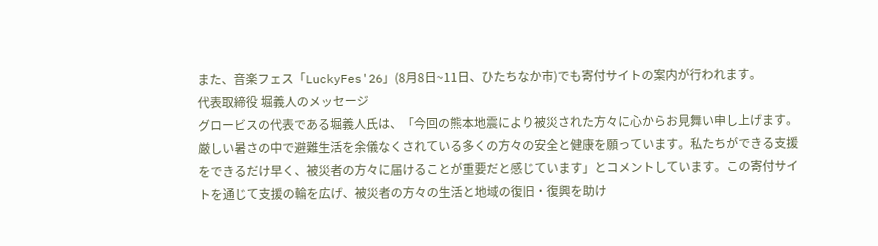また、音楽フェス「LuckyFes'26」(8月8日~11日、ひたちなか市)でも寄付サイトの案内が行われます。
代表取締役 堀義人のメッセージ
グロービスの代表である堀義人氏は、「今回の熊本地震により被災された方々に心からお見舞い申し上げます。厳しい暑さの中で避難生活を余儀なくされている多くの方々の安全と健康を願っています。私たちができる支援をできるだけ早く、被災者の方々に届けることが重要だと感じています」とコメントしています。この寄付サイトを通じて支援の輪を広げ、被災者の方々の生活と地域の復旧・復興を助け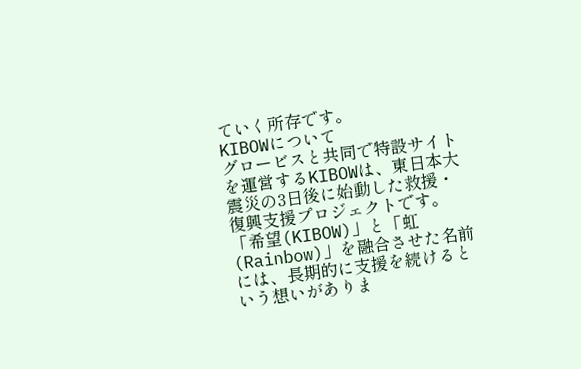ていく所存です。
KIBOWについて
グロービスと共同で特設サイトを運営するKIBOWは、東日本大震災の3日後に始動した救援・復興支援プロジェクトです。「希望(KIBOW)」と「虹(Rainbow)」を融合させた名前には、長期的に支援を続けるという想いがありま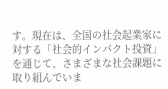す。現在は、全国の社会起業家に対する「社会的インパクト投資」を通じて、さまざまな社会課題に取り組んでいま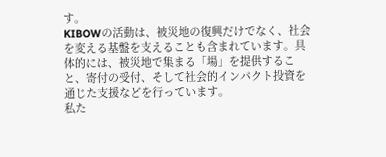す。
KIBOWの活動は、被災地の復興だけでなく、社会を変える基盤を支えることも含まれています。具体的には、被災地で集まる「場」を提供すること、寄付の受付、そして社会的インパクト投資を通じた支援などを行っています。
私た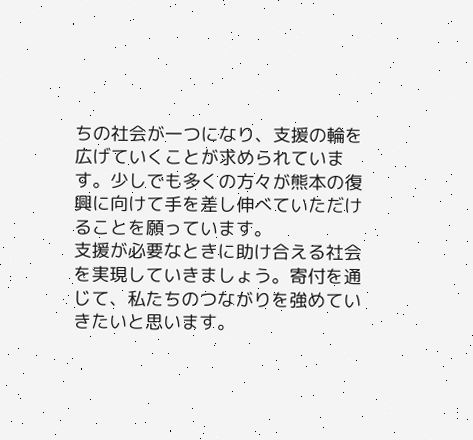ちの社会が一つになり、支援の輪を広げていくことが求められています。少しでも多くの方々が熊本の復興に向けて手を差し伸べていただけることを願っています。
支援が必要なときに助け合える社会を実現していきましょう。寄付を通じて、私たちのつながりを強めていきたいと思います。